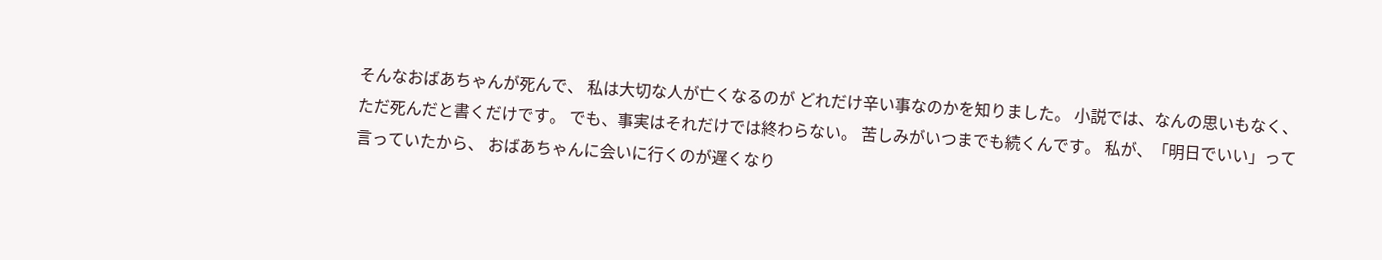そんなおばあちゃんが死んで、 私は大切な人が亡くなるのが どれだけ辛い事なのかを知りました。 小説では、なんの思いもなく、 ただ死んだと書くだけです。 でも、事実はそれだけでは終わらない。 苦しみがいつまでも続くんです。 私が、「明日でいい」って言っていたから、 おばあちゃんに会いに行くのが遅くなり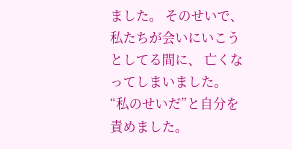ました。 そのせいで、私たちが会いにいこうとしてる間に、 亡くなってしまいました。 “私のせいだ”と自分を責めました。